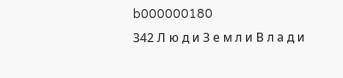b000000180
342 Л ю д и З е м л и В л а д и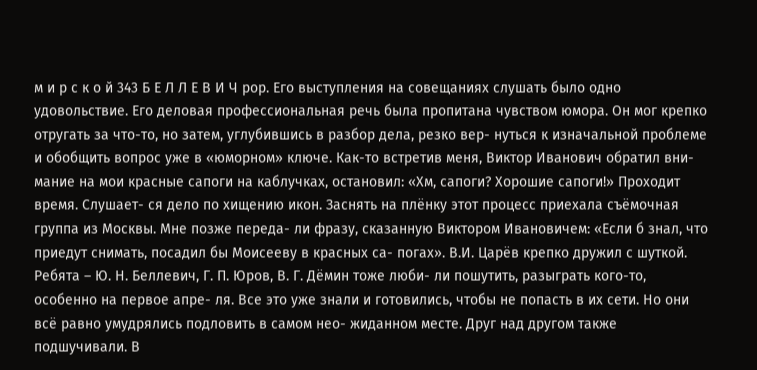м и р с к о й 343 Б Е Л Л Е В И Ч рор. Его выступления на совещаниях слушать было одно удовольствие. Его деловая профессиональная речь была пропитана чувством юмора. Он мог крепко отругать за что-то, но затем, углубившись в разбор дела, резко вер- нуться к изначальной проблеме и обобщить вопрос уже в «юморном» ключе. Как-то встретив меня, Виктор Иванович обратил вни- мание на мои красные сапоги на каблучках, остановил: «Хм, сапоги? Хорошие сапоги!» Проходит время. Слушает- ся дело по хищению икон. Заснять на плёнку этот процесс приехала съёмочная группа из Москвы. Мне позже переда- ли фразу, сказанную Виктором Ивановичем: «Если б знал, что приедут снимать, посадил бы Моисееву в красных са- погах». В.И. Царёв крепко дружил с шуткой. Ребята – Ю. Н. Беллевич, Г. П. Юров, В. Г. Дёмин тоже люби- ли пошутить, разыграть кого-то, особенно на первое апре- ля. Все это уже знали и готовились, чтобы не попасть в их сети. Но они всё равно умудрялись подловить в самом нео- жиданном месте. Друг над другом также подшучивали. В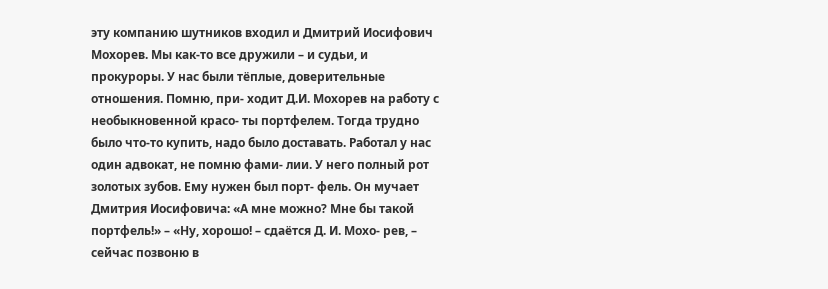эту компанию шутников входил и Дмитрий Иосифович Мохорев. Мы как-то все дружили – и судьи, и прокуроры. У нас были тёплые, доверительные отношения. Помню, при- ходит Д.И. Мохорев на работу с необыкновенной красо- ты портфелем. Тогда трудно было что-то купить, надо было доставать. Работал у нас один адвокат, не помню фами- лии. У него полный рот золотых зубов. Ему нужен был порт- фель. Он мучает Дмитрия Иосифовича: «А мне можно? Мне бы такой портфель!» – «Ну, хорошо! – сдаётся Д. И. Мохо- рев, – сейчас позвоню в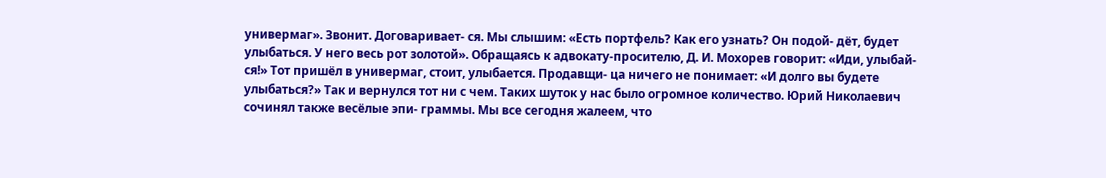универмаг». Звонит. Договаривает- ся. Мы слышим: «Есть портфель? Как его узнать? Он подой- дёт, будет улыбаться. У него весь рот золотой». Обращаясь к адвокату-просителю, Д. И. Мохорев говорит: «Иди, улыбай- ся!» Тот пришёл в универмаг, стоит, улыбается. Продавщи- ца ничего не понимает: «И долго вы будете улыбаться?» Так и вернулся тот ни с чем. Таких шуток у нас было огромное количество. Юрий Николаевич сочинял также весёлые эпи- граммы. Мы все сегодня жалеем, что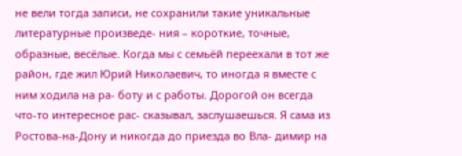не вели тогда записи, не сохранили такие уникальные литературные произведе- ния – короткие, точные, образные, весёлые. Когда мы с семьёй переехали в тот же район, где жил Юрий Николаевич, то иногда я вместе с ним ходила на ра- боту и с работы. Дорогой он всегда что-то интересное рас- сказывал, заслушаешься. Я сама из Ростова-на-Дону и никогда до приезда во Вла- димир на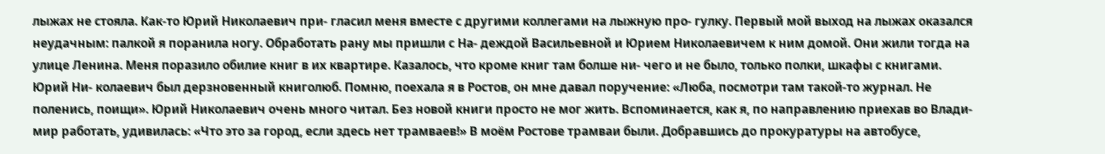лыжах не стояла. Как-то Юрий Николаевич при- гласил меня вместе с другими коллегами на лыжную про- гулку. Первый мой выход на лыжах оказался неудачным: палкой я поранила ногу. Обработать рану мы пришли с На- деждой Васильевной и Юрием Николаевичем к ним домой. Они жили тогда на улице Ленина. Меня поразило обилие книг в их квартире. Казалось, что кроме книг там болше ни- чего и не было, только полки, шкафы с книгами. Юрий Ни- колаевич был дерзновенный книголюб. Помню, поехала я в Ростов, он мне давал поручение: «Люба, посмотри там такой-то журнал. Не поленись, поищи». Юрий Николаевич очень много читал. Без новой книги просто не мог жить. Вспоминается, как я, по направлению приехав во Влади- мир работать, удивилась: «Что это за город, если здесь нет трамваев!» В моём Ростове трамваи были. Добравшись до прокуратуры на автобусе,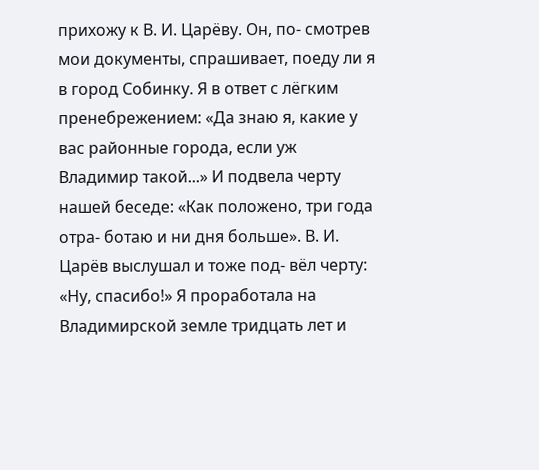прихожу к В. И. Царёву. Он, по- смотрев мои документы, спрашивает, поеду ли я в город Собинку. Я в ответ с лёгким пренебрежением: «Да знаю я, какие у вас районные города, если уж Владимир такой...» И подвела черту нашей беседе: «Как положено, три года отра- ботаю и ни дня больше». В. И. Царёв выслушал и тоже под- вёл черту: «Ну, спасибо!» Я проработала на Владимирской земле тридцать лет и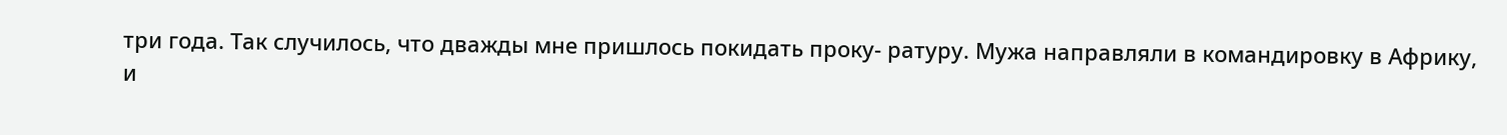три года. Так случилось, что дважды мне пришлось покидать проку- ратуру. Мужа направляли в командировку в Африку, и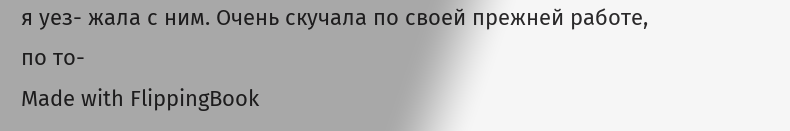я уез- жала с ним. Очень скучала по своей прежней работе, по то-
Made with FlippingBook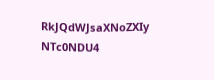RkJQdWJsaXNoZXIy NTc0NDU4